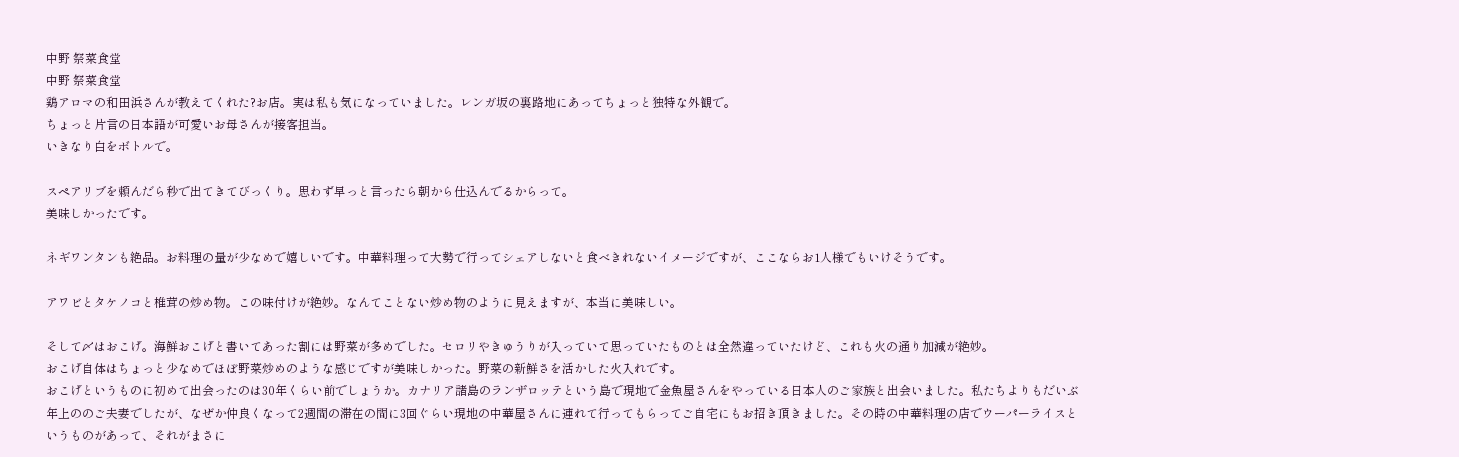中野 祭菜食堂
中野 祭菜食堂
鶏アロマの和田浜さんが教えてくれた?お店。実は私も気になっていました。レンガ坂の裏路地にあってちょっと独特な外観で。
ちょっと片言の日本語が可愛いお母さんが接客担当。
いきなり白をボトルで。

スペアリブを頼んだら秒で出てきてびっくり。思わず早っと言ったら朝から仕込んでるからって。
美味しかったです。

ネギワンタンも絶品。お料理の量が少なめで嬉しいです。中華料理って大勢で行ってシェアしないと食べきれないイメージですが、ここならお1人様でもいけそうです。

アワビとタケノコと椎茸の炒め物。この味付けが絶妙。なんてことない炒め物のように見えますが、本当に美味しい。

そして〆はおこげ。海鮮おこげと書いてあった割には野菜が多めでした。セロリやきゅうりが入っていて思っていたものとは全然違っていたけど、これも火の通り加減が絶妙。
おこげ自体はちょっと少なめでほぼ野菜炒めのような感じですが美味しかった。野菜の新鮮さを活かした火入れです。
おこげというものに初めて出会ったのは30年くらい前でしょうか。カナリア諸島のランザロッテという島で現地で金魚屋さんをやっている日本人のご家族と出会いました。私たちよりもだいぶ年上ののご夫妻でしたが、なぜか仲良くなって2週間の滞在の間に3回ぐらい現地の中華屋さんに連れて行ってもらってご自宅にもお招き頂きました。その時の中華料理の店でウーパーライスというものがあって、それがまさに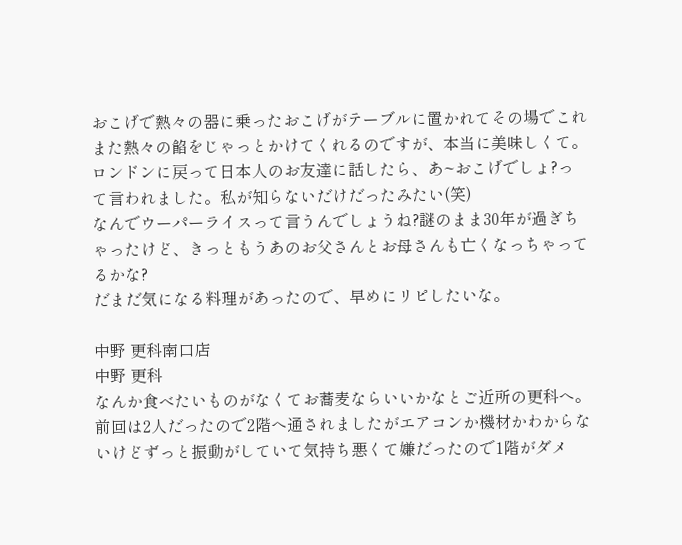おこげで熱々の器に乗ったおこげがテーブルに置かれてその場でこれまた熱々の餡をじゃっとかけてくれるのですが、本当に美味しくて。
ロンドンに戻って日本人のお友達に話したら、あ~おこげでしょ?って言われました。私が知らないだけだったみたい(笑)
なんでウーパーライスって言うんでしょうね?謎のまま30年が過ぎちゃったけど、きっともうあのお父さんとお母さんも亡くなっちゃってるかな?
だまだ気になる料理があったので、早めにリピしたいな。

中野 更科南口店
中野 更科
なんか食べたいものがなくてお蕎麦ならいいかなとご近所の更科へ。
前回は2人だったので2階へ通されましたがエアコンか機材かわからないけどずっと振動がしていて気持ち悪くて嫌だったので1階がダメ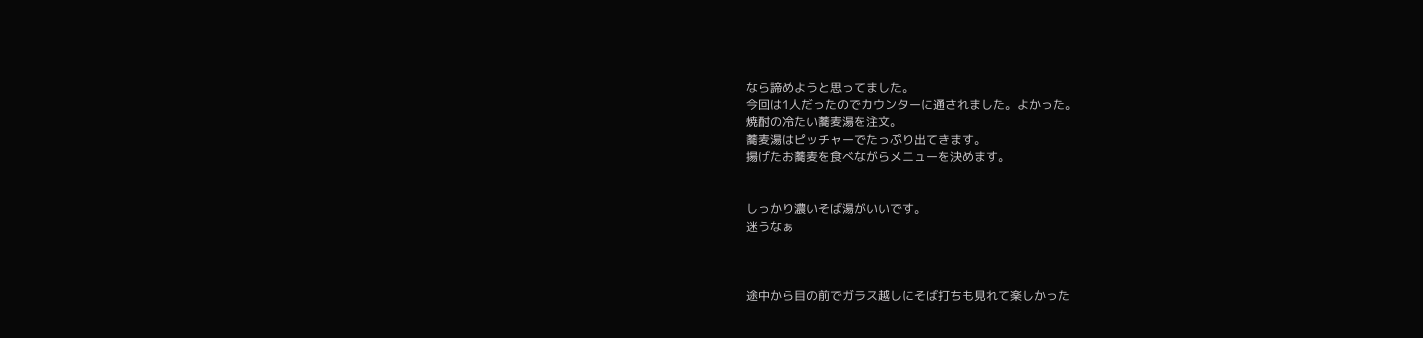なら諦めようと思ってました。
今回は1人だったのでカウンターに通されました。よかった。
焼酎の冷たい蕎麦湯を注文。
蕎麦湯はピッチャーでたっぷり出てきます。
揚げたお蕎麦を食べながらメニューを決めます。


しっかり濃いそば湯がいいです。
迷うなぁ



途中から目の前でガラス越しにそば打ちも見れて楽しかった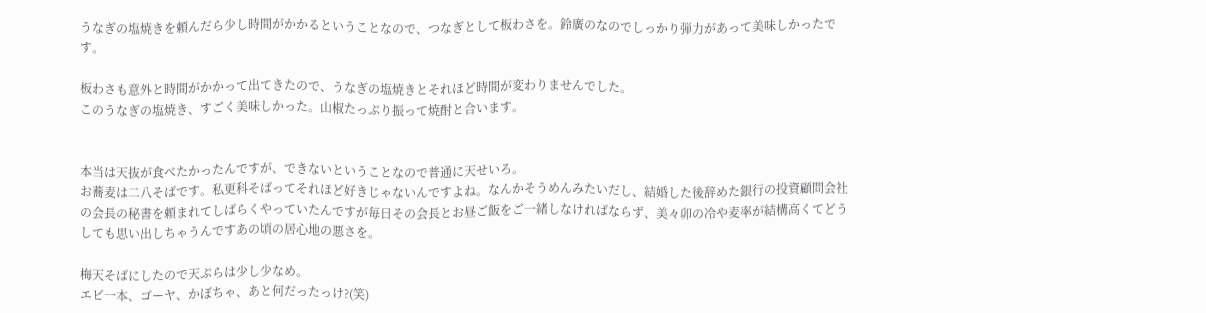うなぎの塩焼きを頼んだら少し時間がかかるということなので、つなぎとして板わさを。鈴廣のなのでしっかり弾力があって美味しかったです。

板わさも意外と時間がかかって出てきたので、うなぎの塩焼きとそれほど時間が変わりませんでした。
このうなぎの塩焼き、すごく美味しかった。山椒たっぷり振って焼酎と合います。


本当は天抜が食べたかったんですが、できないということなので普通に天せいろ。
お蕎麦は二八そばです。私更科そばってそれほど好きじゃないんですよね。なんかそうめんみたいだし、結婚した後辞めた銀行の投資顧問会社の会長の秘書を頼まれてしばらくやっていたんですが毎日その会長とお昼ご飯をご一緒しなければならず、美々卯の冷や麦率が結構高くてどうしても思い出しちゃうんですあの頃の居心地の悪さを。

梅天そばにしたので天ぷらは少し少なめ。
エビ一本、ゴーヤ、かぼちゃ、あと何だったっけ?(笑)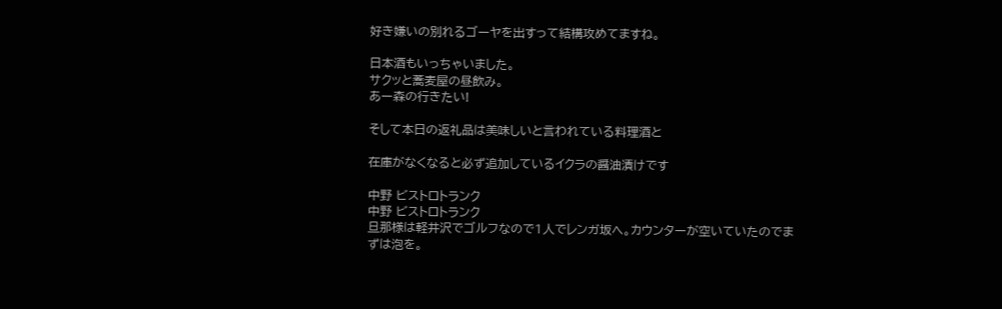好き嫌いの別れるゴーヤを出すって結構攻めてますね。

日本酒もいっちゃいました。
サクッと蕎麦屋の昼飲み。
あー森の行きたい!

そして本日の返礼品は美味しいと言われている料理酒と

在庫がなくなると必ず追加しているイクラの醤油漬けです

中野 ビストロトランク
中野 ビストロトランク
旦那様は軽井沢でゴルフなので1人でレンガ坂へ。カウンターが空いていたのでまずは泡を。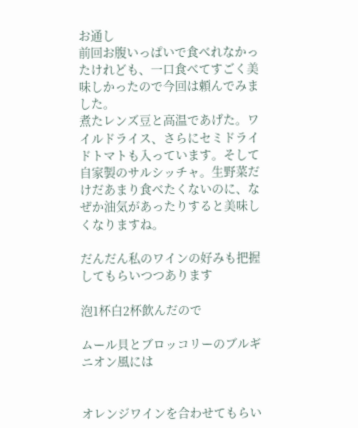お通し
前回お腹いっぱいで食べれなかったけれども、一口食べてすごく美味しかったので今回は頼んでみました。
煮たレンズ豆と高温であげた。ワイルドライス、さらにセミドライドトマトも入っています。そして自家製のサルシッチャ。生野菜だけだあまり食べたくないのに、なぜか油気があったりすると美味しくなりますね。

だんだん私のワインの好みも把握してもらいつつあります

泡1杯白2杯飲んだので

ムール貝とブロッコリーのブルギニオン風には


オレンジワインを合わせてもらい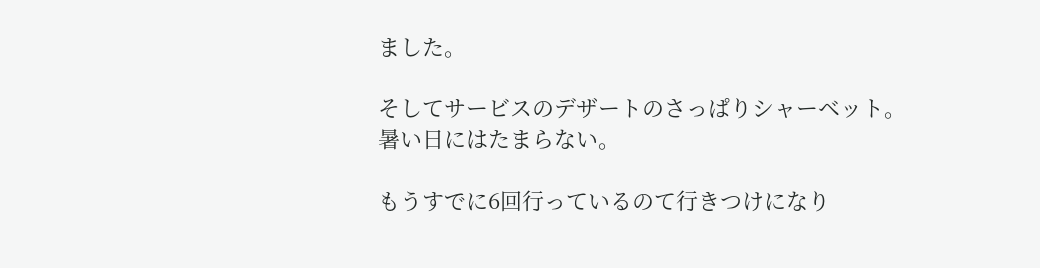ました。

そしてサービスのデザートのさっぱりシャーベット。
暑い日にはたまらない。

もうすでに6回行っているのて行きつけになり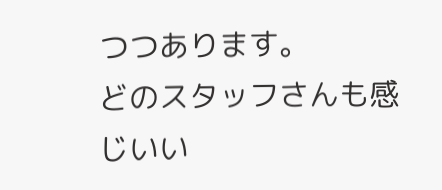つつあります。
どのスタッフさんも感じいい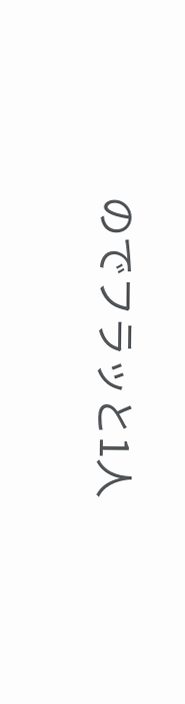のでフラッと1人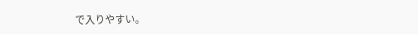で入りやすい。